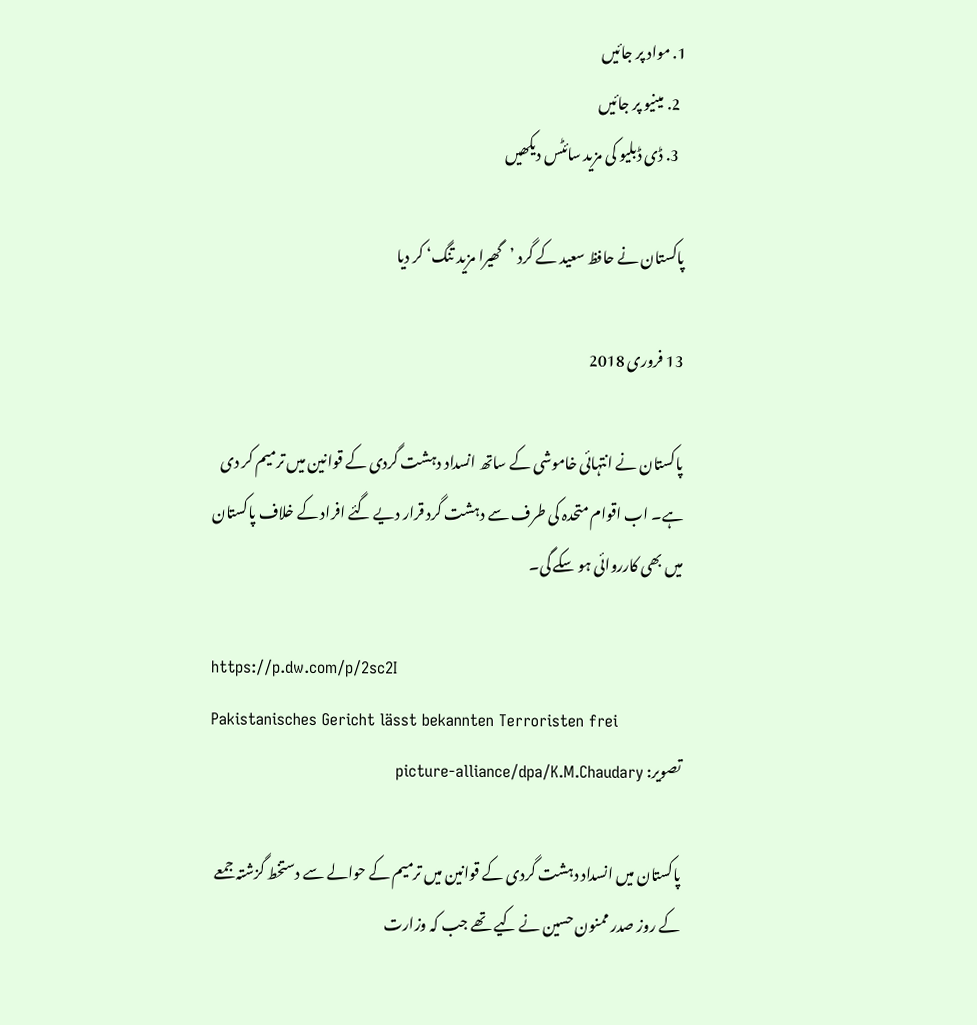1. مواد پر جائیں
  2. مینیو پر جائیں
  3. ڈی ڈبلیو کی مزید سائٹس دیکھیں

پاکستان نے حافظ سعید کے گرد ’گھیرا مزید تنگ‘ کر دیا

13 فروری 2018

پاکستان نے انتہائی خاموشی کے ساتھ انسداد دہشت گردی کے قوانین میں ترمیم کر دی ہے۔ اب اقوام متحدہ کی طرف سے دہشت گرد قرار دیے گئے افراد کے خلاف پاکستان میں بھی کارروائی ہو سکے گی۔

https://p.dw.com/p/2sc2I
Pakistanisches Gericht lässt bekannten Terroristen frei
تصویر: picture-alliance/dpa/K.M.Chaudary

پاکستان میں انسداد دہشت گردی کے قوانین میں ترمیم کے حوالے سے دستخط گزشتہ جمعے کے روز صدر ممنون حسین نے کیے تھے جب کہ وزارت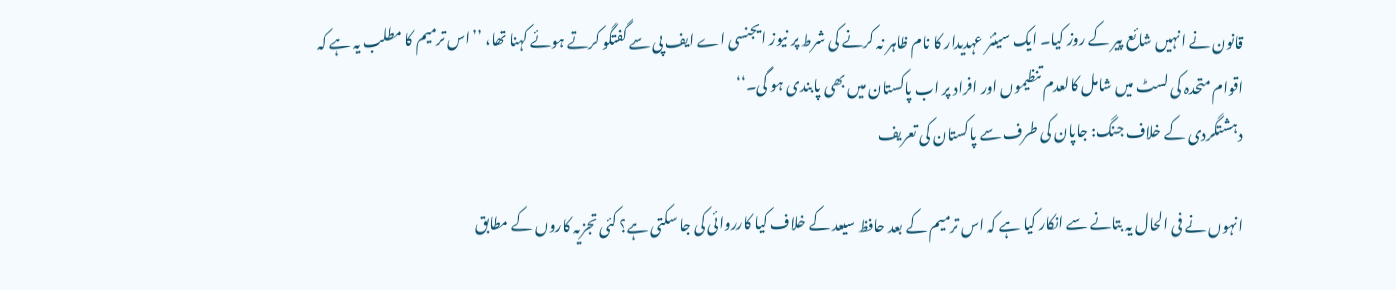قانون نے انہیں شائع پیر کے روز کیا۔ ایک سینئر عہدیدار کا نام ظاہر نہ کرنے کی شرط پر نیوز ایجنسی اے ایف پی سے گفتگو کرتے ہوئے کہنا تھا، ’’اس ترمیم کا مطلب یہ ہے کہ اقوام متحدہ کی لسٹ میں شامل کالعدم تنظیموں اور افراد پر اب پاکستان میں بھی پابندی ہو گی۔‘‘
دہشتگردی کے خلاف جنگ: جاپان کی طرف سے پاکستان کی تعریف

انہوں نے فی الحال یہ بتانے سے انکار کیا ہے کہ اس ترمیم کے بعد حافظ سیعد کے خلاف کیا کارروائی کی جا سکتی ہے؟ کئی تجزیہ کاروں کے مطابق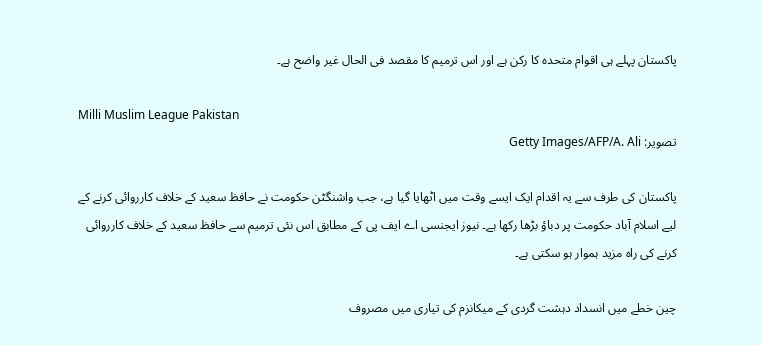پاکستان پہلے ہی اقوام متحدہ کا رکن ہے اور اس ترمیم کا مقصد فی الحال غیر واضح ہے۔

Milli Muslim League Pakistan
تصویر: Getty Images/AFP/A. Ali

پاکستان کی طرف سے یہ اقدام ایک ایسے وقت میں اٹھایا گیا ہے، جب واشنگٹن حکومت نے حافظ سعید کے خلاف کارروائی کرنے کے لیے اسلام آباد حکومت پر دباؤ بڑھا رکھا ہے۔ نیوز ایجنسی اے ایف پی کے مطابق اس نئی ترمیم سے حافظ سعید کے خلاف کارروائی کرنے کی راہ مزید ہموار ہو سکتی ہے۔

چین خطے میں انسداد دہشت گردی کے میکانزم کی تیاری میں مصروف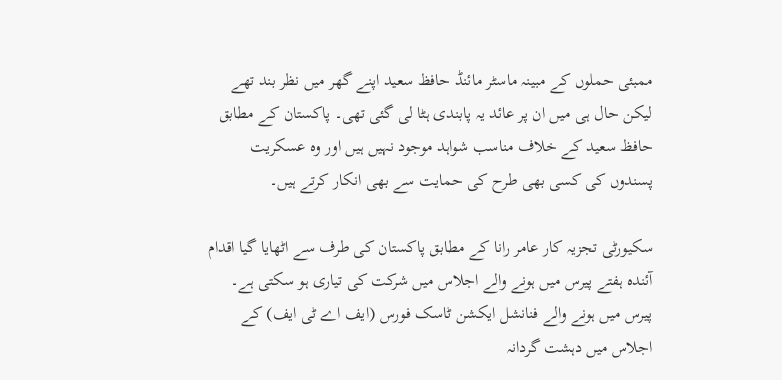ممبئی حملوں کے مبینہ ماسٹر مائنڈ حافظ سعید اپنے گھر میں نظر بند تھے لیکن حال ہی میں ان پر عائد یہ پابندی ہٹا لی گئی تھی۔ پاکستان کے مطابق حافظ سعید کے خلاف مناسب شواہد موجود نہیں ہیں اور وہ عسکریت پسندوں کی کسی بھی طرح کی حمایت سے بھی انکار کرتے ہیں۔

سکیورٹی تجزیہ کار عامر رانا کے مطابق پاکستان کی طرف سے اٹھایا گیا اقدام آئندہ ہفتے پیرس میں ہونے والے اجلاس میں شرکت کی تیاری ہو سکتی ہے۔ پیرس میں ہونے والے فنانشل ایکشن ٹاسک فورس (ایف اے ٹی ایف) کے اجلاس میں دہشت گردانہ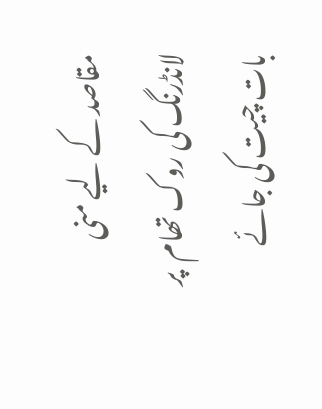مقاصد کے لیے منی لانڈرنگ کی روک تھام  پر بات چیت کی جائے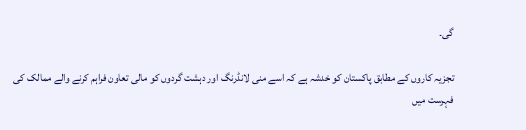گی۔

تجزیہ کاروں کے مطابق پاکستان کو خدشہ ہے کہ اسے منی لانڈرنگ اور دہشت گردوں کو مالی تعاون فراہم کرنے والے ممالک کی فہرست میں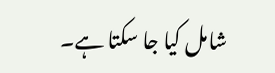شامل کیا جا سکتا ہے۔